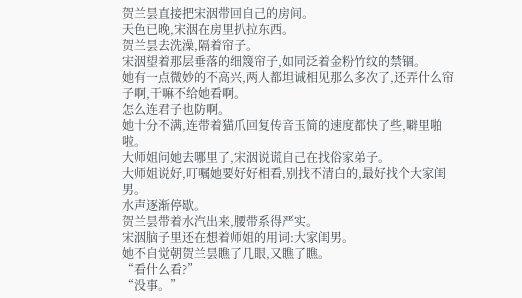贺兰昙直接把宋洇带回自己的房间。
天色已晚,宋洇在房里扒拉东西。
贺兰昙去洗澡,隔着帘子。
宋洇望着那层垂落的细篾帘子,如同泛着金粉竹纹的禁锢。
她有一点微妙的不高兴,两人都坦诚相见那么多次了,还弄什么帘子啊,干嘛不给她看啊。
怎么连君子也防啊。
她十分不满,连带着猫爪回复传音玉简的速度都快了些,噼里啪啦。
大师姐问她去哪里了,宋洇说谎自己在找俗家弟子。
大师姐说好,叮嘱她要好好相看,别找不清白的,最好找个大家闺男。
水声逐渐停歇。
贺兰昙带着水汽出来,腰带系得严实。
宋洇脑子里还在想着师姐的用词:大家闺男。
她不自觉朝贺兰昙瞧了几眼,又瞧了瞧。
“看什么看?”
“没事。”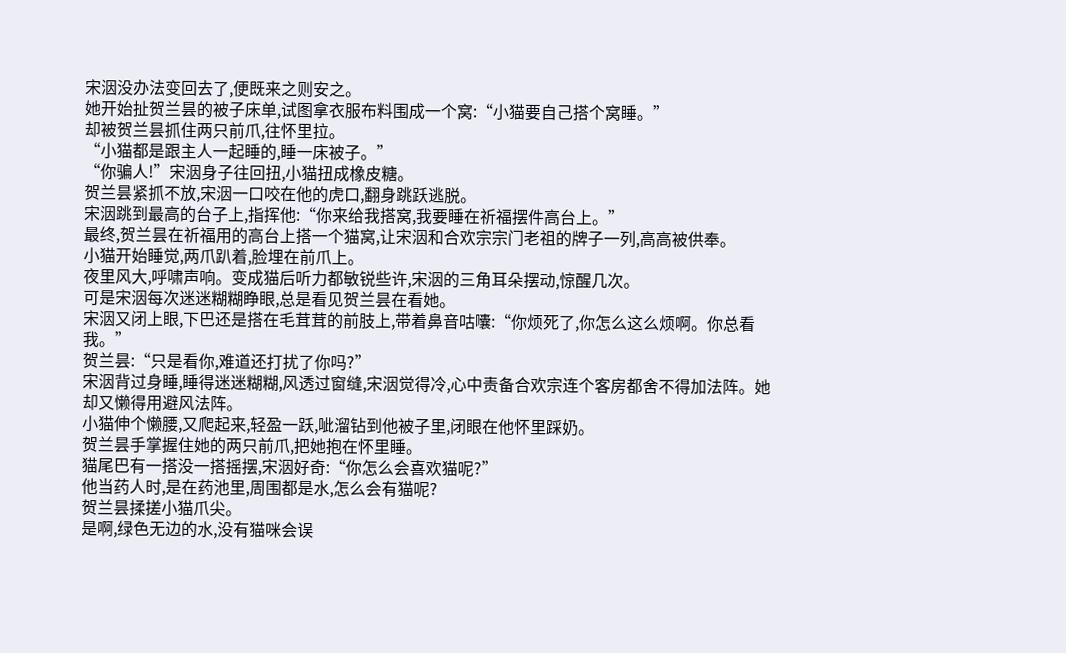宋洇没办法变回去了,便既来之则安之。
她开始扯贺兰昙的被子床单,试图拿衣服布料围成一个窝:“小猫要自己搭个窝睡。”
却被贺兰昙抓住两只前爪,往怀里拉。
“小猫都是跟主人一起睡的,睡一床被子。”
“你骗人!”宋洇身子往回扭,小猫扭成橡皮糖。
贺兰昙紧抓不放,宋洇一口咬在他的虎口,翻身跳跃逃脱。
宋洇跳到最高的台子上,指挥他:“你来给我搭窝,我要睡在祈福摆件高台上。”
最终,贺兰昙在祈福用的高台上搭一个猫窝,让宋洇和合欢宗宗门老祖的牌子一列,高高被供奉。
小猫开始睡觉,两爪趴着,脸埋在前爪上。
夜里风大,呼啸声响。变成猫后听力都敏锐些许,宋洇的三角耳朵摆动,惊醒几次。
可是宋洇每次迷迷糊糊睁眼,总是看见贺兰昙在看她。
宋洇又闭上眼,下巴还是搭在毛茸茸的前肢上,带着鼻音咕囔:“你烦死了,你怎么这么烦啊。你总看我。”
贺兰昙:“只是看你,难道还打扰了你吗?”
宋洇背过身睡,睡得迷迷糊糊,风透过窗缝,宋洇觉得冷,心中责备合欢宗连个客房都舍不得加法阵。她却又懒得用避风法阵。
小猫伸个懒腰,又爬起来,轻盈一跃,呲溜钻到他被子里,闭眼在他怀里踩奶。
贺兰昙手掌握住她的两只前爪,把她抱在怀里睡。
猫尾巴有一搭没一搭摇摆,宋洇好奇:“你怎么会喜欢猫呢?”
他当药人时,是在药池里,周围都是水,怎么会有猫呢?
贺兰昙揉搓小猫爪尖。
是啊,绿色无边的水,没有猫咪会误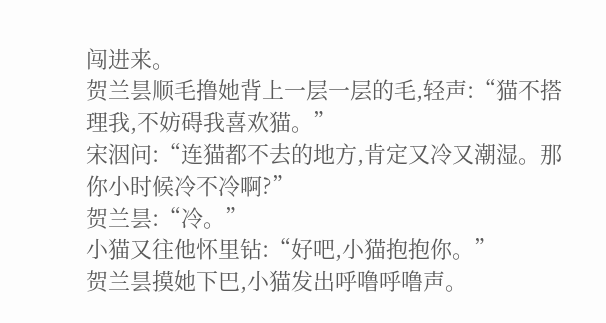闯进来。
贺兰昙顺毛撸她背上一层一层的毛,轻声:“猫不搭理我,不妨碍我喜欢猫。”
宋洇问:“连猫都不去的地方,肯定又冷又潮湿。那你小时候冷不冷啊?”
贺兰昙:“冷。”
小猫又往他怀里钻:“好吧,小猫抱抱你。”
贺兰昙摸她下巴,小猫发出呼噜呼噜声。